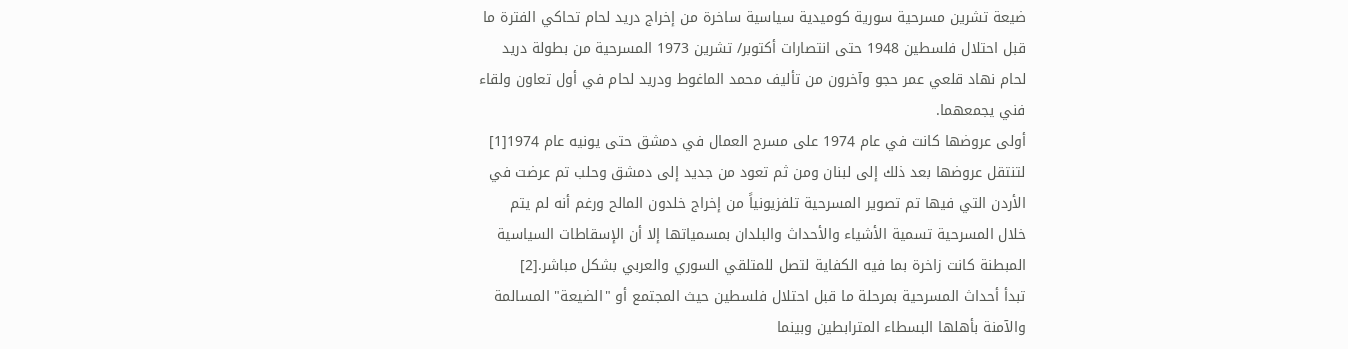ضيعة تشرين مسرحية سورية كوميدية سياسية ساخرة من إخراج دريد لحام تحاكي الفترة ما قبل احتلال فلسطين 1948 حتى انتصارات أكتوبر/ تشرين 1973 المسرحية من بطولة دريد لحام نهاد قلعي عمر حجو وآخرون من تأليف محمد الماغوط ودريد لحام في أول تعاون ولقاء فني يجمعهما.
أولى عروضها كانت في عام 1974 على مسرح العمال في دمشق حتى يونيه عام 1974[1] لتنتقل عروضها بعد ذلك إلى لبنان ومن ثم تعود من جديد إلى دمشق وحلب تم عرضت في الأردن التي فيها تم تصوير المسرحية تلفزيونياً من إخراج خلدون المالح ورغم أنه لم يتم خلال المسرحية تسمية الأشياء والأحداث والبلدان بمسمياتها إلا أن الإسقاطات السياسية المبطنة كانت زاخرة بما فيه الكفاية لتصل للمتلقي السوري والعربي بشكل مباشر.[2]
تبدأ أحداث المسرحية بمرحلة ما قبل احتلال فلسطين حيث المجتمع أو "الضيعة" المسالمة والآمنة بأهلها البسطاء المترابطين وبينما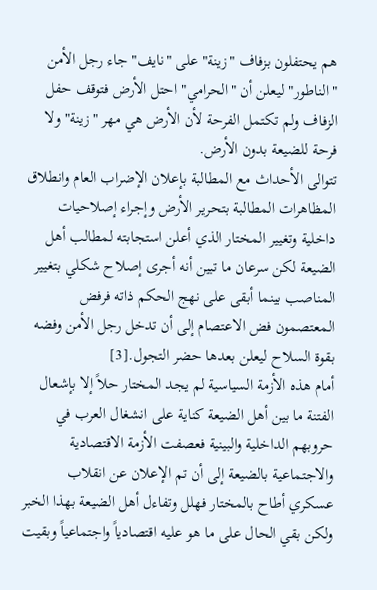هم يحتفلون بزفاف "زينة" على "نايف" جاء رجل الأمن "الناطور" ليعلن أن "الحرامي" احتل الأرض فتوقف حفل الزفاف ولم تكتمل الفرحة لأن الأرض هي مهر "زينة" ولا فرحة للضيعة بدون الأرض.
تتوالى الأحداث مع المطالبة بإعلان الإضراب العام وانطلاق المظاهرات المطالبة بتحرير الأرض وإجراء إصلاحيات داخلية وتغيير المختار الذي أعلن استجابته لمطالب أهل الضيعة لكن سرعان ما تبين أنه أجرى إصلاح شكلي بتغيير المناصب بينما أبقى على نهج الحكم ذاته فرفض المعتصمون فض الاعتصام إلى أن تدخل رجل الأمن وفضه بقوة السلاح ليعلن بعدها حضر التجول.[3]
أمام هذه الأزمة السياسية لم يجد المختار حلاً إلا بإشعال الفتنة ما بين أهل الضيعة كناية على انشغال العرب في حروبهم الداخلية والبينية فعصفت الأزمة الاقتصادية والاجتماعية بالضيعة إلى أن تم الإعلان عن انقلاب عسكري أطاح بالمختار فهلل وتفاءل أهل الضيعة بهذا الخبر ولكن بقي الحال على ما هو عليه اقتصادياً واجتماعياً وبقيت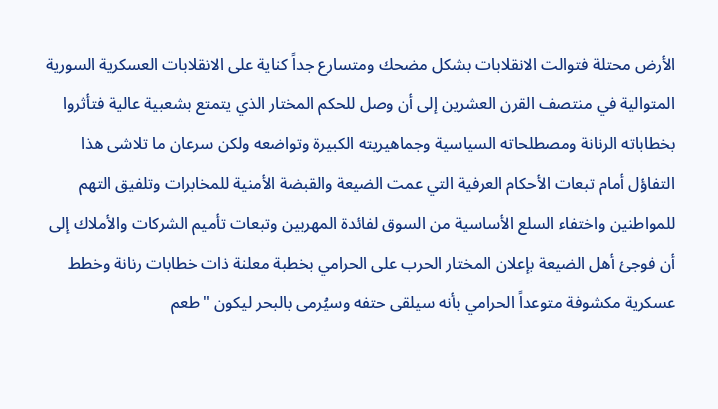الأرض محتلة فتوالت الانقلابات بشكل مضحك ومتسارع جداً كناية على الانقلابات العسكرية السورية المتوالية في منتصف القرن العشرين إلى أن وصل للحكم المختار الذي يتمتع بشعبية عالية فتأثروا بخطاباته الرنانة ومصطلحاته السياسية وجماهيريته الكبيرة وتواضعه ولكن سرعان ما تلاشى هذا التفاؤل أمام تبعات الأحكام العرفية التي عمت الضيعة والقبضة الأمنية للمخابرات وتلفيق التهم للمواطنين واختفاء السلع الأساسية من السوق لفائدة المهربين وتبعات تأميم الشركات والأملاك إلى أن فوجئ أهل الضيعة بإعلان المختار الحرب على الحرامي بخطبة معلنة ذات خطابات رنانة وخطط عسكرية مكشوفة متوعداً الحرامي بأنه سيلقى حتفه وسيُرمى بالبحر ليكون "طعم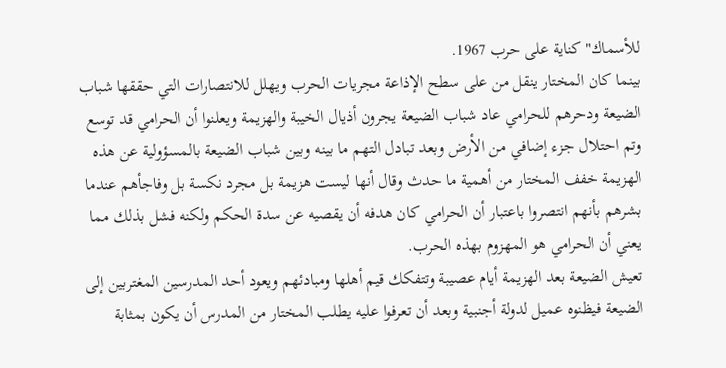للأسماك" كناية على حرب 1967.
بينما كان المختار ينقل من على سطح الإذاعة مجريات الحرب ويهلل للانتصارات التي حققها شباب الضيعة ودحرهم للحرامي عاد شباب الضيعة يجرون أذيال الخيبة والهزيمة ويعلنوا أن الحرامي قد توسع وتم احتلال جزء إضافي من الأرض وبعد تبادل التهم ما بينه وبين شباب الضيعة بالمسؤولية عن هذه الهزيمة خفف المختار من أهمية ما حدث وقال أنها ليست هزيمة بل مجرد نكسة بل وفاجأهم عندما بشرهم بأنهم انتصروا باعتبار أن الحرامي كان هدفه أن يقصيه عن سدة الحكم ولكنه فشل بذلك مما يعني أن الحرامي هو المهزوم بهذه الحرب.
تعيش الضيعة بعد الهزيمة أيام عصيبة وتتفكك قيم أهلها ومبادئهم ويعود أحد المدرسين المغتربين إلى الضيعة فيظنوه عميل لدولة أجنبية وبعد أن تعرفوا عليه يطلب المختار من المدرس أن يكون بمثابة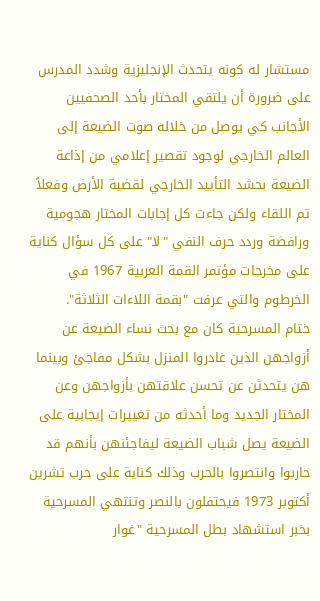مستشار له كونه يتحدث الإنجليزية وشدد المدرس على ضرورة أن يلتقي المختار بأحد الصحفيين الأجانب كي يوصل من خلاله صوت الضيعة إلى العالم الخارجي لوجود تقصير إعلامي من إذاعة الضيعة بحشد التأييد الخارجي لقضية الأرض وفعلاً تم اللقاء ولكن جاءت كل إجابات المختار هجومية ورافضة وردد حرف النفي "لا" على كل سؤال كناية على مخرجات مؤتمر القمة العربية 1967 في الخرطوم والتي عرفت "بقمة اللاءات الثلاثة".
ختام المسرحية كان مع بحث نساء الضيعة عن أزواجهن الذين غادروا المنزل بشكل مفاجئ وبينما هن يتحدثن عن تحسن علاقتهن بأزواجهن وعن المختار الجديد وما أحدثه من تغييرات إيجابية على الضيعة يصل شباب الضيعة ليفاجئنهن بأنهم قد حاربوا وانتصروا بالحرب وذلك كناية على حرب تشرين أكتوبر 1973 فيحتفلون بالنصر وتنتهي المسرحية بخبر استشهاد بطل المسرحية "غوار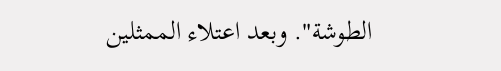الطوشة". وبعد اعتلاء الممثلين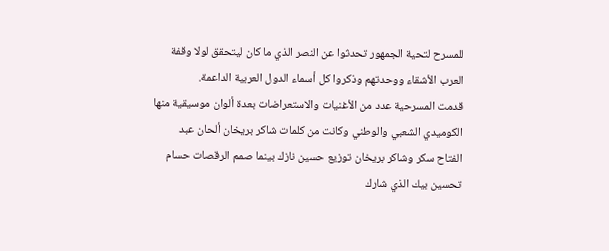للمسرح لتحية الجمهور تحدثوا عن النصر الذي ما كان ليتحقق لولا وقفة العرب الأشقاء ووحدتهم وذكروا كل أسماء الدول العربية الداعمة.
قدمت المسرحية عدد من الأغنيات والاستعراضات بعدة ألوان موسيقية منها الكوميدي الشعبي والوطني وكانت من كلمات شاكر بريخان ألحان عبد الفتاح سكر وشاكر بريخان توزيع حسين نازك بينما صمم الرقصات حسام تحسين بيك الذي شارك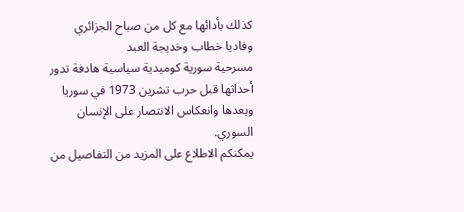كذلك بأدائها مع كل من صباح الجزائري وفاديا خطاب وخديجة العبد
مسرحية سورية كوميدية سياسية هادفة تدور أحداثها قبل حرب تشرين 1973 في سوريا وبعدها وانعكاس الانتصار على الإنسان السوري.
يمكنكم الاطلاع على المزيد من التفاصيل من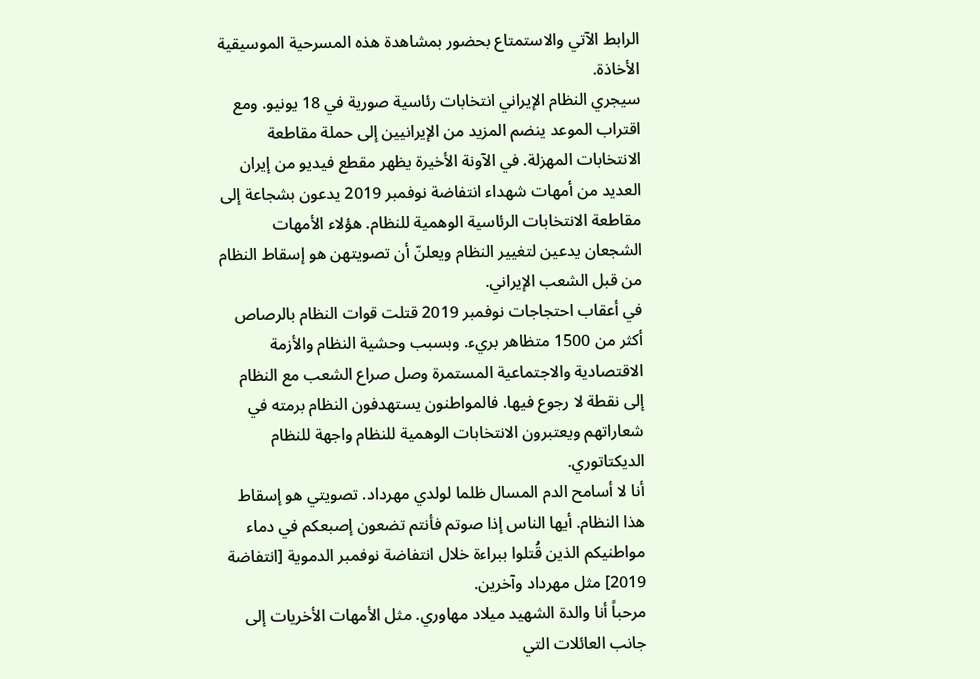الرابط الآتي والاستمتاع بحضور بمشاهدة هذه المسرحية الموسيقية الأخاذة.
سيجري النظام الإيراني انتخابات رئاسية صورية في 18 يونيو. ومع اقتراب الموعد ينضم المزيد من الإيرانيين إلى حملة مقاطعة الانتخابات المهزلة. في الآونة الأخيرة يظهر مقطع فيديو من إيران العديد من أمهات شهداء انتفاضة نوفمبر 2019 يدعون بشجاعة إلى مقاطعة الانتخابات الرئاسية الوهمية للنظام. هؤلاء الأمهات الشجعان يدعين لتغيير النظام ويعلنّ أن تصويتهن هو إسقاط النظام من قبل الشعب الإيراني.
في أعقاب احتجاجات نوفمبر 2019 قتلت قوات النظام بالرصاص أكثر من 1500 متظاهر بريء. وبسبب وحشية النظام والأزمة الاقتصادية والاجتماعية المستمرة وصل صراع الشعب مع النظام إلى نقطة لا رجوع فيها. فالمواطنون يستهدفون النظام برمته في شعاراتهم ويعتبرون الانتخابات الوهمية للنظام واجهة للنظام الديكتاتوري.
أنا لا أسامح الدم المسال ظلما لولدي مهرداد. تصويتي هو إسقاط هذا النظام. أيها الناس إذا صوتم فأنتم تضعون إصبعكم في دماء مواطنيكم الذين قُتلوا ببراءة خلال انتفاضة نوفمبر الدموية [انتفاضة 2019] مثل مهرداد وآخرين.
مرحباً أنا والدة الشهيد ميلاد مهاوري. مثل الأمهات الأخريات إلى جانب العائلات التي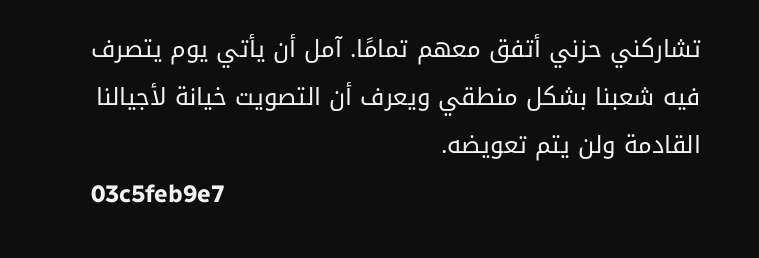تشاركني حزني أتفق معهم تمامًا. آمل أن يأتي يوم يتصرف فيه شعبنا بشكل منطقي ويعرف أن التصويت خيانة لأجيالنا القادمة ولن يتم تعويضه.
03c5feb9e7